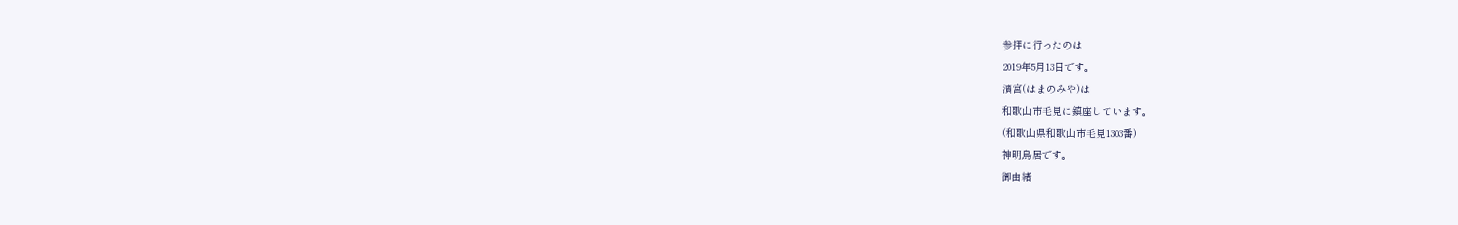参拝に行ったのは
2019年5月13日です。
濱宮(はまのみや)は
和歌山市毛見に鎮座しています。
(和歌山県和歌山市毛見1303番)
神明鳥居です。
御由緒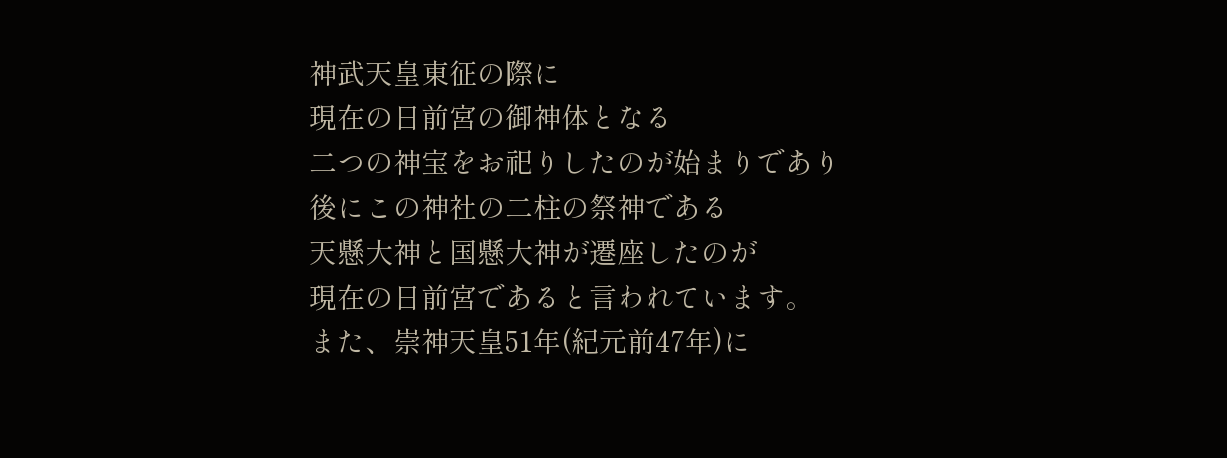神武天皇東征の際に
現在の日前宮の御神体となる
二つの神宝をお祀りしたのが始まりであり
後にこの神社の二柱の祭神である
天懸大神と国懸大神が遷座したのが
現在の日前宮であると言われています。
また、崇神天皇51年(紀元前47年)に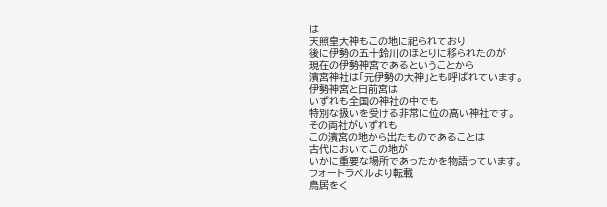は
天照皇大神もこの地に祀られており
後に伊勢の五十鈴川のほとりに移られたのが
現在の伊勢神宮であるということから
濱宮神社は「元伊勢の大神」とも呼ばれています。
伊勢神宮と日前宮は
いずれも全国の神社の中でも
特別な扱いを受ける非常に位の高い神社です。
その両社がいずれも
この濱宮の地から出たものであることは
古代においてこの地が
いかに重要な場所であったかを物語っています。
フォートラベルより転載
鳥居をく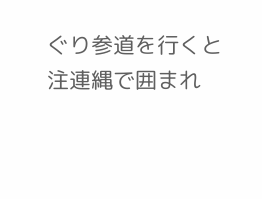ぐり参道を行くと
注連縄で囲まれ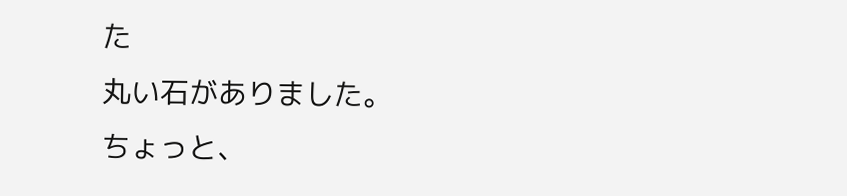た
丸い石がありました。
ちょっと、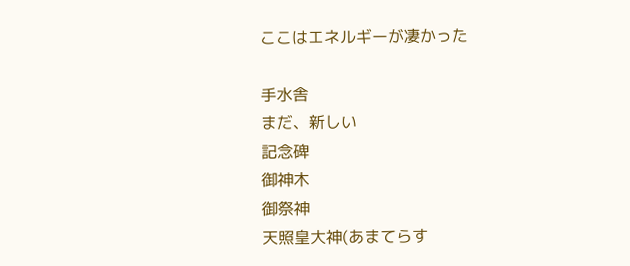ここはエネルギーが凄かった

手水舎
まだ、新しい
記念碑
御神木
御祭神
天照皇大神(あまてらす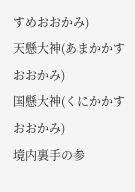すめおおかみ)
天懸大神(あまかかすおおかみ)
国懸大神(くにかかすおおかみ)
境内裏手の参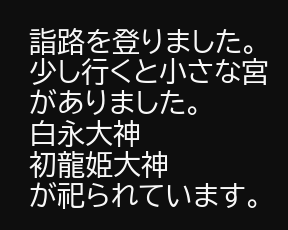詣路を登りました。
少し行くと小さな宮がありました。
白永大神
初龍姫大神
が祀られています。